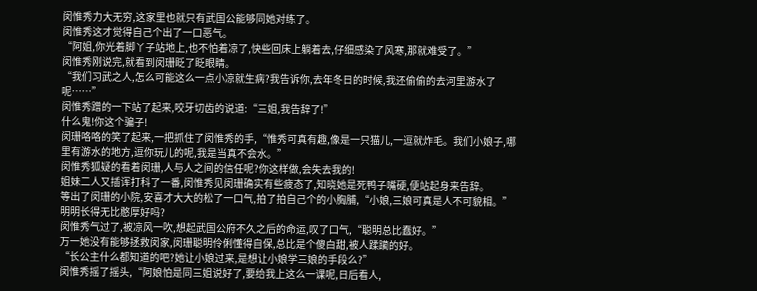闵惟秀力大无穷,这家里也就只有武国公能够同她对练了。
闵惟秀这才觉得自己个出了一口恶气。
“阿姐,你光着脚丫子站地上,也不怕着凉了,快些回床上躺着去,仔细感染了风寒,那就难受了。”
闵惟秀刚说完,就看到闵珊眨了眨眼睛。
“我们习武之人,怎么可能这么一点小凉就生病?我告诉你,去年冬日的时候,我还偷偷的去河里游水了呢……”
闵惟秀蹭的一下站了起来,咬牙切齿的说道:“三姐,我告辞了!”
什么鬼!你这个骗子!
闵珊咯咯的笑了起来,一把抓住了闵惟秀的手,“惟秀可真有趣,像是一只猫儿,一逗就炸毛。我们小娘子,哪里有游水的地方,逗你玩儿的呢,我是当真不会水。”
闵惟秀狐疑的看着闵珊,人与人之间的信任呢?你这样做,会失去我的!
姐妹二人又插诨打科了一番,闵惟秀见闵珊确实有些疲态了,知晓她是死鸭子嘴硬,便站起身来告辞。
等出了闵珊的小院,安喜才大大的松了一口气,拍了拍自己个的小胸脯,“小娘,三娘可真是人不可貌相。”
明明长得无比憨厚好吗?
闵惟秀气过了,被凉风一吹,想起武国公府不久之后的命运,叹了口气,“聪明总比蠢好。”
万一她没有能够拯救闵家,闵珊聪明伶俐懂得自保,总比是个傻白甜,被人蹂躏的好。
“长公主什么都知道的吧?她让小娘过来,是想让小娘学三娘的手段么?”
闵惟秀摇了摇头,“阿娘怕是同三姐说好了,要给我上这么一课呢,日后看人,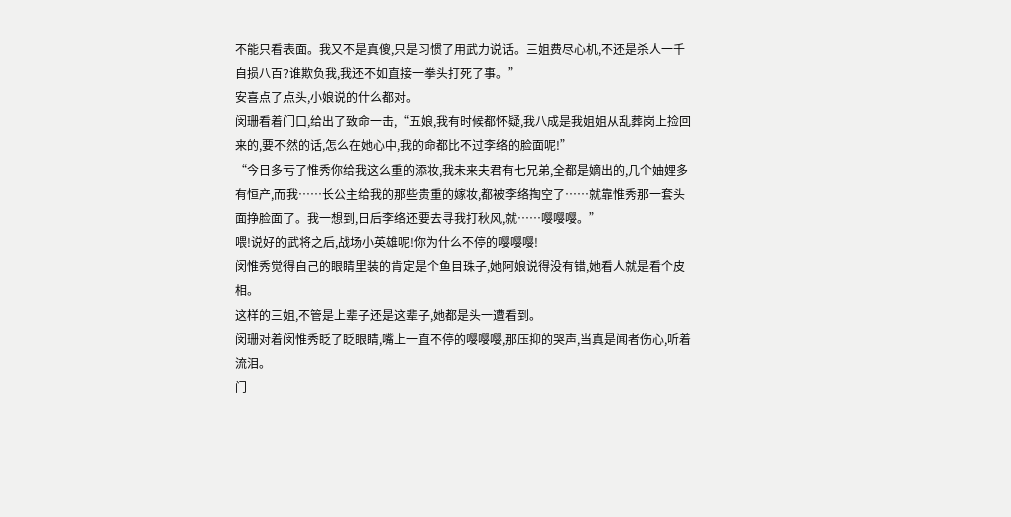不能只看表面。我又不是真傻,只是习惯了用武力说话。三姐费尽心机,不还是杀人一千自损八百?谁欺负我,我还不如直接一拳头打死了事。”
安喜点了点头,小娘说的什么都对。
闵珊看着门口,给出了致命一击,“五娘,我有时候都怀疑,我八成是我姐姐从乱葬岗上捡回来的,要不然的话,怎么在她心中,我的命都比不过李络的脸面呢!”
“今日多亏了惟秀你给我这么重的添妆,我未来夫君有七兄弟,全都是嫡出的,几个妯娌多有恒产,而我……长公主给我的那些贵重的嫁妆,都被李络掏空了……就靠惟秀那一套头面挣脸面了。我一想到,日后李络还要去寻我打秋风,就……嘤嘤嘤。”
喂!说好的武将之后,战场小英雄呢!你为什么不停的嘤嘤嘤!
闵惟秀觉得自己的眼睛里装的肯定是个鱼目珠子,她阿娘说得没有错,她看人就是看个皮相。
这样的三姐,不管是上辈子还是这辈子,她都是头一遭看到。
闵珊对着闵惟秀眨了眨眼睛,嘴上一直不停的嘤嘤嘤,那压抑的哭声,当真是闻者伤心,听着流泪。
门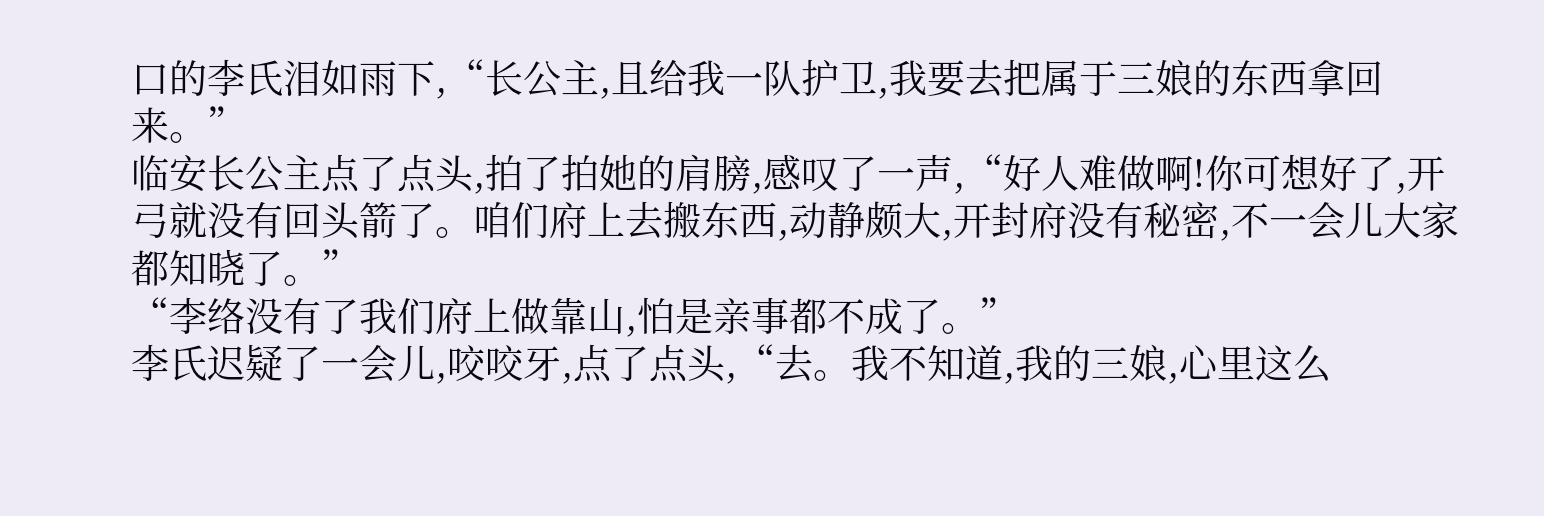口的李氏泪如雨下,“长公主,且给我一队护卫,我要去把属于三娘的东西拿回来。”
临安长公主点了点头,拍了拍她的肩膀,感叹了一声,“好人难做啊!你可想好了,开弓就没有回头箭了。咱们府上去搬东西,动静颇大,开封府没有秘密,不一会儿大家都知晓了。”
“李络没有了我们府上做靠山,怕是亲事都不成了。”
李氏迟疑了一会儿,咬咬牙,点了点头,“去。我不知道,我的三娘,心里这么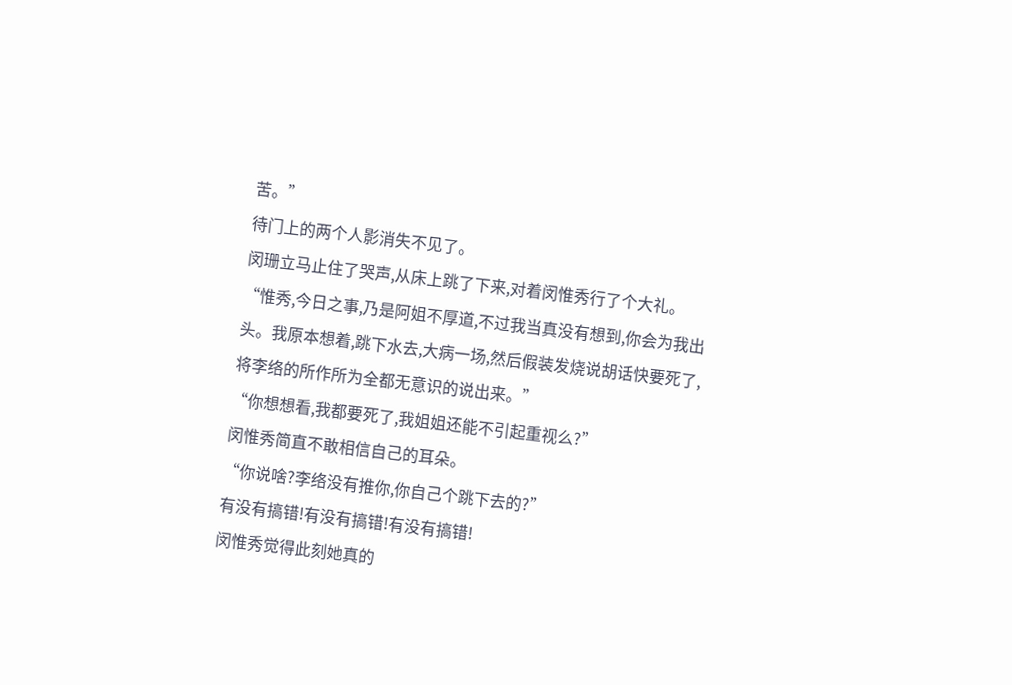苦。”
待门上的两个人影消失不见了。
闵珊立马止住了哭声,从床上跳了下来,对着闵惟秀行了个大礼。
“惟秀,今日之事,乃是阿姐不厚道,不过我当真没有想到,你会为我出头。我原本想着,跳下水去,大病一场,然后假装发烧说胡话快要死了,将李络的所作所为全都无意识的说出来。”
“你想想看,我都要死了,我姐姐还能不引起重视么?”
闵惟秀简直不敢相信自己的耳朵。
“你说啥?李络没有推你,你自己个跳下去的?”
有没有搞错!有没有搞错!有没有搞错!
闵惟秀觉得此刻她真的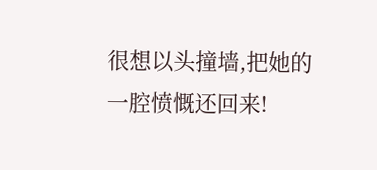很想以头撞墙,把她的一腔愤慨还回来!